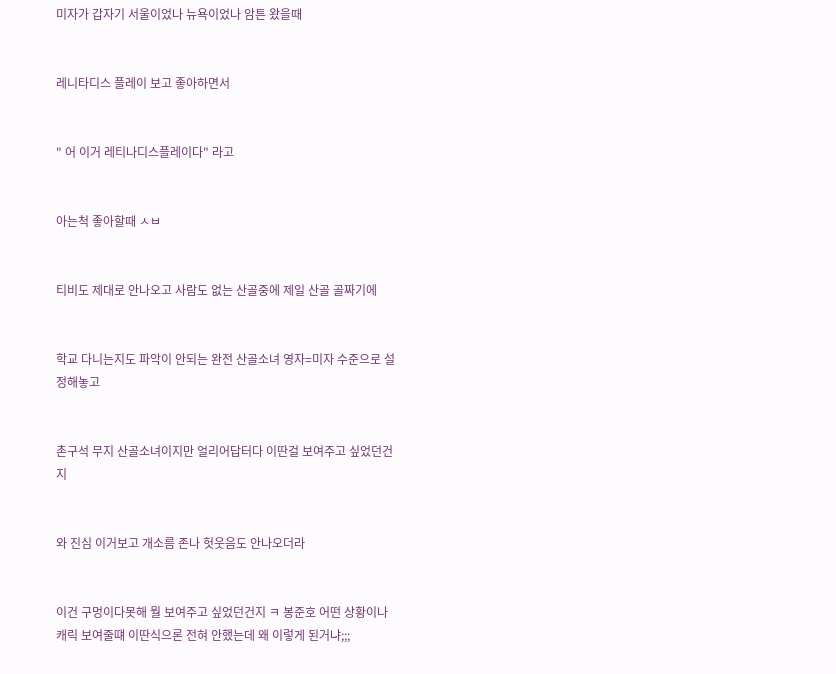미자가 갑자기 서울이었나 뉴욕이었나 암튼 왔을때


레니타디스 플레이 보고 좋아하면서


" 어 이거 레티나디스플레이다" 라고


아는척 좋아할때 ㅅㅂ


티비도 제대로 안나오고 사람도 없는 산골중에 제일 산골 골짜기에


학교 다니는지도 파악이 안되는 완전 산골소녀 영자=미자 수준으로 설정해놓고


촌구석 무지 산골소녀이지만 얼리어답터다 이딴걸 보여주고 싶었던건지


와 진심 이거보고 개소름 존나 헛웃음도 안나오더라


이건 구멍이다못해 뭘 보여주고 싶었던건지 ㅋ 봉준호 어떤 상황이나 캐릭 보여줄떄 이딴식으론 전혀 안했는데 왜 이렇게 된거냐;;;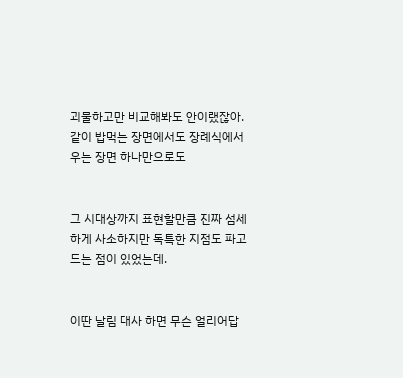괴물하고만 비교해봐도 안이랬잖아. 같이 밥먹는 장면에서도 장례식에서 우는 장면 하나만으로도


그 시대상까지 표현할만큼 진짜 섬세하게 사소하지만 독특한 지점도 파고드는 점이 있었는데.


이딴 날림 대사 하면 무슨 얼리어답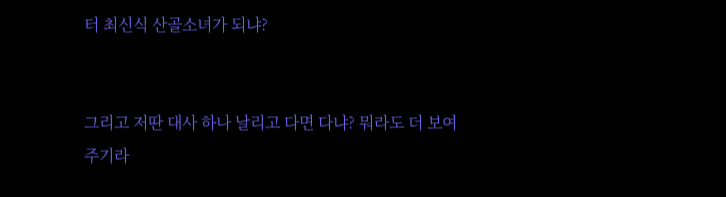터 최신식 산골소녀가 되냐?


그리고 저딴 대사 하나 날리고 다면 다냐? 뭐라도 더 보여주기라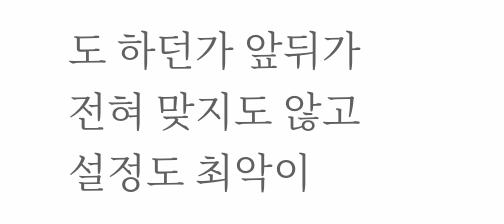도 하던가 앞뒤가 전혀 맞지도 않고 설정도 최악이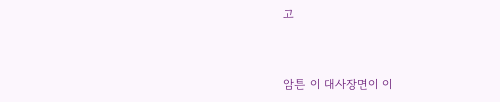고


암튼 이 대사장면이 이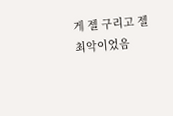게 젤 구리고 젤 최악이었음